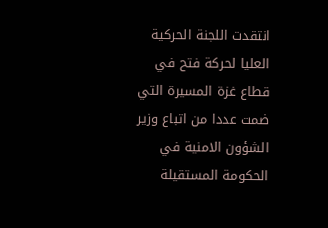انتقدت اللجنة الحركية العليا لحركة فتح في قطاع غزة المسيرة التي ضمت عددا من اتباع وزير الشؤون الامنية في الحكومة المستقيلة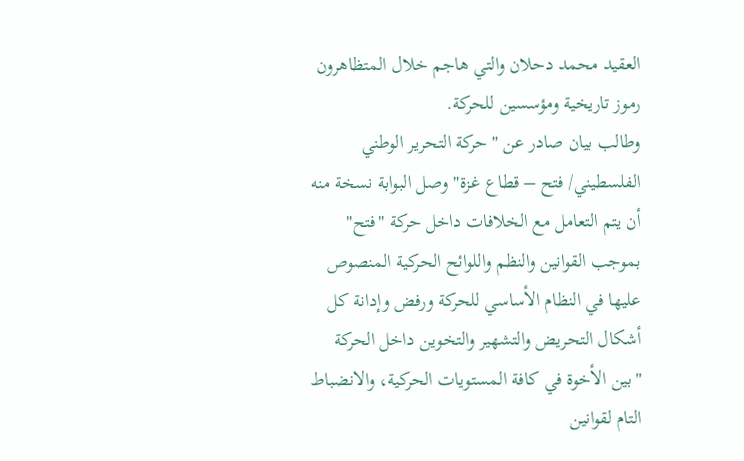العقيد محمد دحلان والتي هاجم خلال المتظاهرون رموز تاريخية ومؤسسين للحركة.
وطالب بيان صادر عن "حركة التحرير الوطني الفلسطيني/ فتح – قطاع غزة" وصل البوابة نسخة منه أن يتم التعامل مع الخلافات داخل حركة "فتح" بموجب القوانين والنظم واللوائح الحركية المنصوص عليها في النظام الأساسي للحركة ورفض وإدانة كل أشكال التحريض والتشهير والتخوين داخل الحركة "بين الأخوة في كافة المستويات الحركية، والانضباط التام لقوانين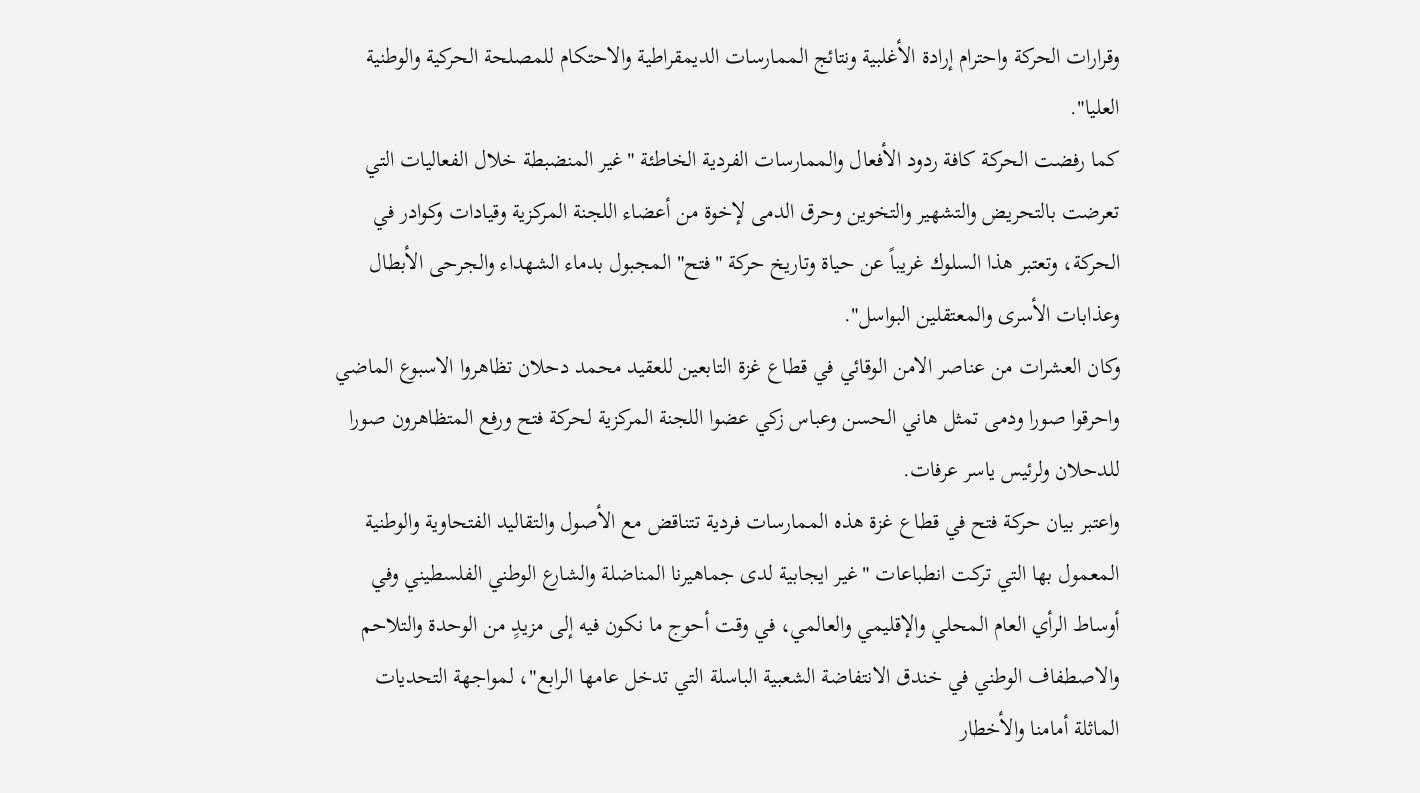وقرارات الحركة واحترام إرادة الأغلبية ونتائج الممارسات الديمقراطية والاحتكام للمصلحة الحركية والوطنية العليا".
كما رفضت الحركة كافة ردود الأفعال والممارسات الفردية الخاطئة "غير المنضبطة خلال الفعاليات التي تعرضت بالتحريض والتشهير والتخوين وحرق الدمى لإخوة من أعضاء اللجنة المركزية وقيادات وكوادر في الحركة، وتعتبر هذا السلوك غريباً عن حياة وتاريخ حركة "فتح" المجبول بدماء الشهداء والجرحى الأبطال وعذابات الأسرى والمعتقلين البواسل".
وكان العشرات من عناصر الامن الوقائي في قطاع غزة التابعين للعقيد محمد دحلان تظاهروا الاسبوع الماضي واحرقوا صورا ودمى تمثل هاني الحسن وعباس زكي عضوا اللجنة المركزية لحركة فتح ورفع المتظاهرون صورا للدحلان ولرئيس ياسر عرفات.
واعتبر بيان حركة فتح في قطاع غزة هذه الممارسات فردية تتناقض مع الأصول والتقاليد الفتحاوية والوطنية المعمول بها التي تركت انطباعات "غير ايجابية لدى جماهيرنا المناضلة والشارع الوطني الفلسطيني وفي أوساط الرأي العام المحلي والإقليمي والعالمي، في وقت أحوج ما نكون فيه إلى مزيدٍ من الوحدة والتلاحم والاصطفاف الوطني في خندق الانتفاضة الشعبية الباسلة التي تدخل عامها الرابع"، لمواجهة التحديات الماثلة أمامنا والأخطار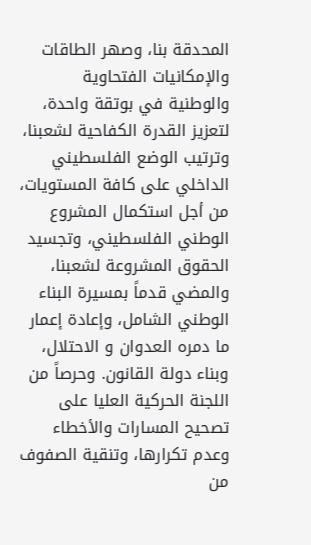المحدقة بنا، وصهر الطاقات والإمكانيات الفتحاوية والوطنية في بوتقة واحدة، لتعزيز القدرة الكفاحية لشعبنا، وترتيب الوضع الفلسطيني الداخلي على كافة المستويات، من أجل استكمال المشروع الوطني الفلسطيني، وتجسيد الحقوق المشروعة لشعبنا، والمضي قدماً بمسيرة البناء الوطني الشامل، وإعادة إعمار ما دمره العدوان و الاحتلال، وبناء دولة القانون. وحرصاً من اللجنة الحركية العليا على تصحيح المسارات والأخطاء وعدم تكرارها، وتنقية الصفوف من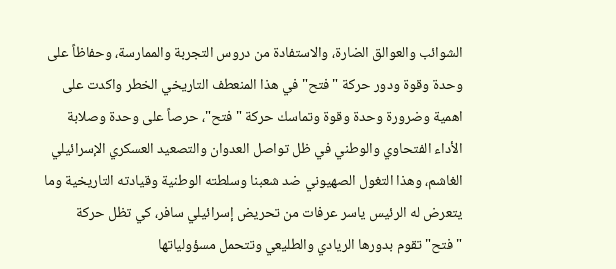الشوائب والعوالق الضارة، والاستفادة من دروس التجربة والممارسة، وحفاظاً على وحدة وقوة ودور حركة "فتح" في هذا المنعطف التاريخي الخطر واكدت على اهمية وضرورة وحدة وقوة وتماسك حركة "فتح"، حرصاً على وحدة وصلابة الأداء الفتحاوي والوطني في ظل تواصل العدوان والتصعيد العسكري الإسرائيلي الغاشم، وهذا التغول الصهيوني ضد شعبنا وسلطته الوطنية وقيادته التاريخية وما يتعرض له الرئيس ياسر عرفات من تحريض إسرائيلي سافر، كي تظل حركة "فتح" تقوم بدورها الريادي والطليعي وتتحمل مسؤولياتها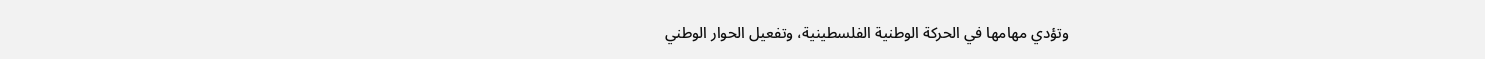وتؤدي مهامها في الحركة الوطنية الفلسطينية، وتفعيل الحوار الوطني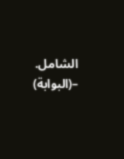الشامل. –(البوابة)